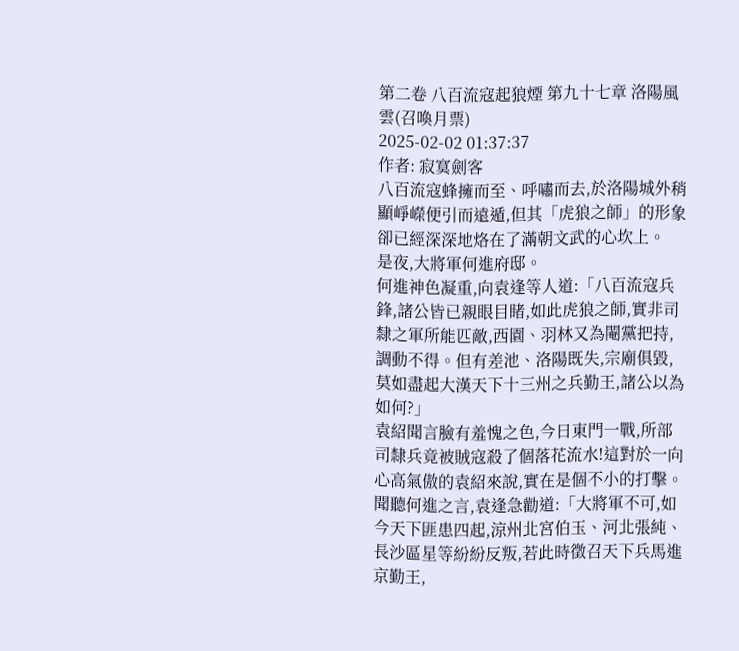第二卷 八百流寇起狼煙 第九十七章 洛陽風雲(召喚月票)
2025-02-02 01:37:37
作者: 寂寞劍客
八百流寇蜂擁而至、呼嘯而去,於洛陽城外稍顯崢嶸便引而遠遁,但其「虎狼之師」的形象卻已經深深地烙在了滿朝文武的心坎上。
是夜,大將軍何進府邸。
何進神色凝重,向袁逢等人道:「八百流寇兵鋒,諸公皆已親眼目睹,如此虎狼之師,實非司隸之軍所能匹敵,西園、羽林又為閹黨把持,調動不得。但有差池、洛陽既失,宗廟俱毀,莫如盡起大漢天下十三州之兵勤王,諸公以為如何?」
袁紹聞言臉有羞愧之色,今日東門一戰,所部司隸兵竟被賊寇殺了個落花流水!這對於一向心高氣傲的袁紹來說,實在是個不小的打擊。
聞聽何進之言,袁逢急勸道:「大將軍不可,如今天下匪患四起,涼州北宮伯玉、河北張純、長沙區星等紛紛反叛,若此時徵召天下兵馬進京勤王,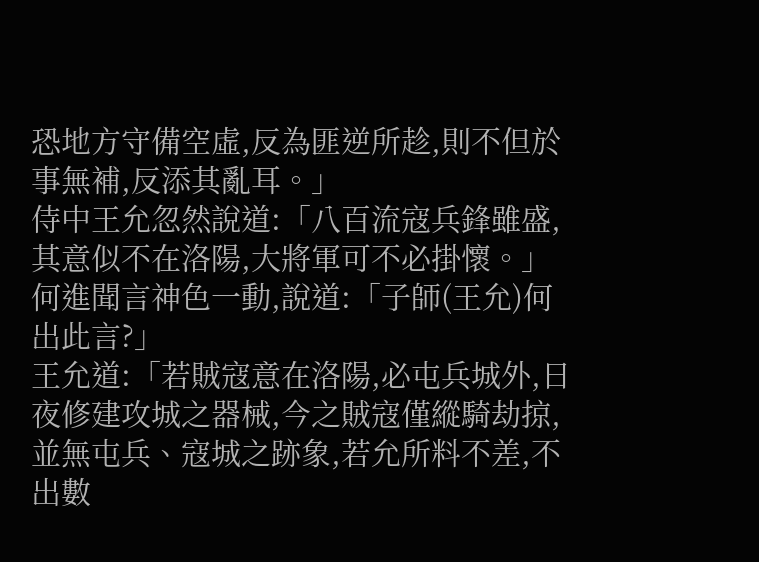恐地方守備空虛,反為匪逆所趁,則不但於事無補,反添其亂耳。」
侍中王允忽然說道:「八百流寇兵鋒雖盛,其意似不在洛陽,大將軍可不必掛懷。」
何進聞言神色一動,說道:「子師(王允)何出此言?」
王允道:「若賊寇意在洛陽,必屯兵城外,日夜修建攻城之器械,今之賊寇僅縱騎劫掠,並無屯兵、寇城之跡象,若允所料不差,不出數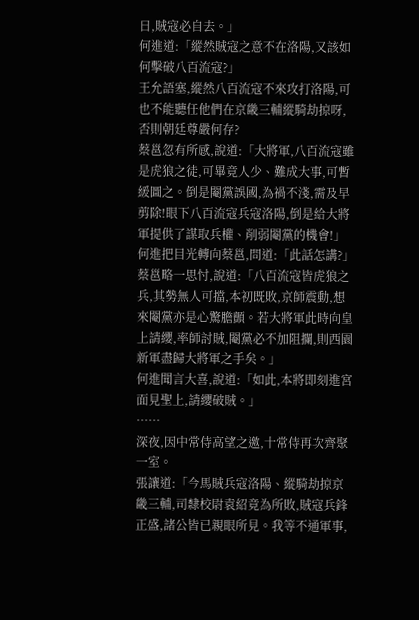日,賊寇必自去。」
何進道:「縱然賊寇之意不在洛陽,又該如何擊破八百流寇?」
王允語塞,縱然八百流寇不來攻打洛陽,可也不能聽任他們在京畿三輔縱騎劫掠呀,否則朝廷尊嚴何存?
蔡邕忽有所感,說道:「大將軍,八百流寇雖是虎狼之徒,可畢竟人少、難成大事,可暫緩圖之。倒是閹黨誤國,為禍不淺,需及早剪除!眼下八百流寇兵寇洛陽,倒是給大將軍提供了謀取兵權、削弱閹黨的機會!」
何進把目光轉向蔡邕,問道:「此話怎講?」
蔡邕略一思忖,說道:「八百流寇皆虎狼之兵,其勢無人可擋,本初既敗,京師震動,想來閹黨亦是心驚膽顫。若大將軍此時向皇上請纓,率師討賊,閹黨必不加阻攔,則西園新軍盡歸大將軍之手矣。」
何進聞言大喜,說道:「如此,本將即刻進宮面見聖上,請纓破賊。」
……
深夜,因中常侍高望之邀,十常侍再次齊聚一室。
張讓道:「今馬賊兵寇洛陽、縱騎劫掠京畿三輔,司隸校尉袁紹竟為所敗,賊寇兵鋒正盛,諸公皆已親眼所見。我等不通軍事,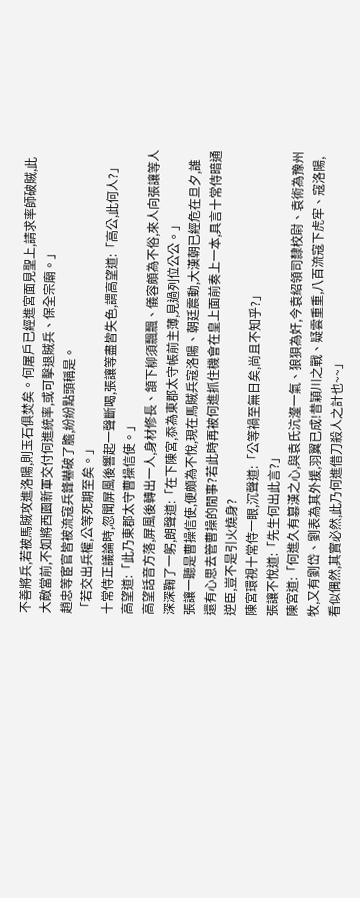不善將兵,若被馬賊攻進洛陽,則玉石俱焚矣。何屠戶已經進宮面見聖上,請求率師破賊,此大敵當前,不如將西園新軍交付何進統率,或可擊退賊兵、保全宗廟。」
趙忠等宦官皆被流寇兵鋒嚇破了膽,紛紛點頭稱是。
「若交出兵權,公等死期至矣。」
十常侍正議論時,忽聞屏風後響起一聲斷喝,張讓等盡皆失色,謂高望道:「高公,此何人?」
高望道:「此乃東郡太守曹操信使。」
高望話音方落,屏風後轉出一人,身材修長、頷下柳須飄飄、儀容頗為不俗,來人向張讓等人深深鞠了一躬,朗聲道:「在下陳宮,忝為東郡太守帳前主薄,見過列位公公。」
張讓一聽是曹操信使,便頗為不悅,現在馬賊兵寇洛陽、朝廷震動,大漢朝已經危在旦夕,誰還有心思去管曹操的閒事?若此時再被何進抓住機會在皇上面前奏上一本,具言十常侍暗通逆臣,豈不是引火燒身?
陳宮環視十常侍一眼,沉聲道:「公等禍至無日矣,尚且不知乎?」
張讓不悅道:「先生何出此言?」
陳宮道:「何進久有篡漢之心,與袁氏沆瀣一氣、狼狽為奸,今袁紹領司隸校尉、袁術為豫州牧,又有劉岱、劉表為其外援,羽翼已成!昔穎川之戰、疑雲重重,八百流寇下虎牢、寇洛陽,看似偶然,其實必然,此乃何進借刀殺人之計也~~」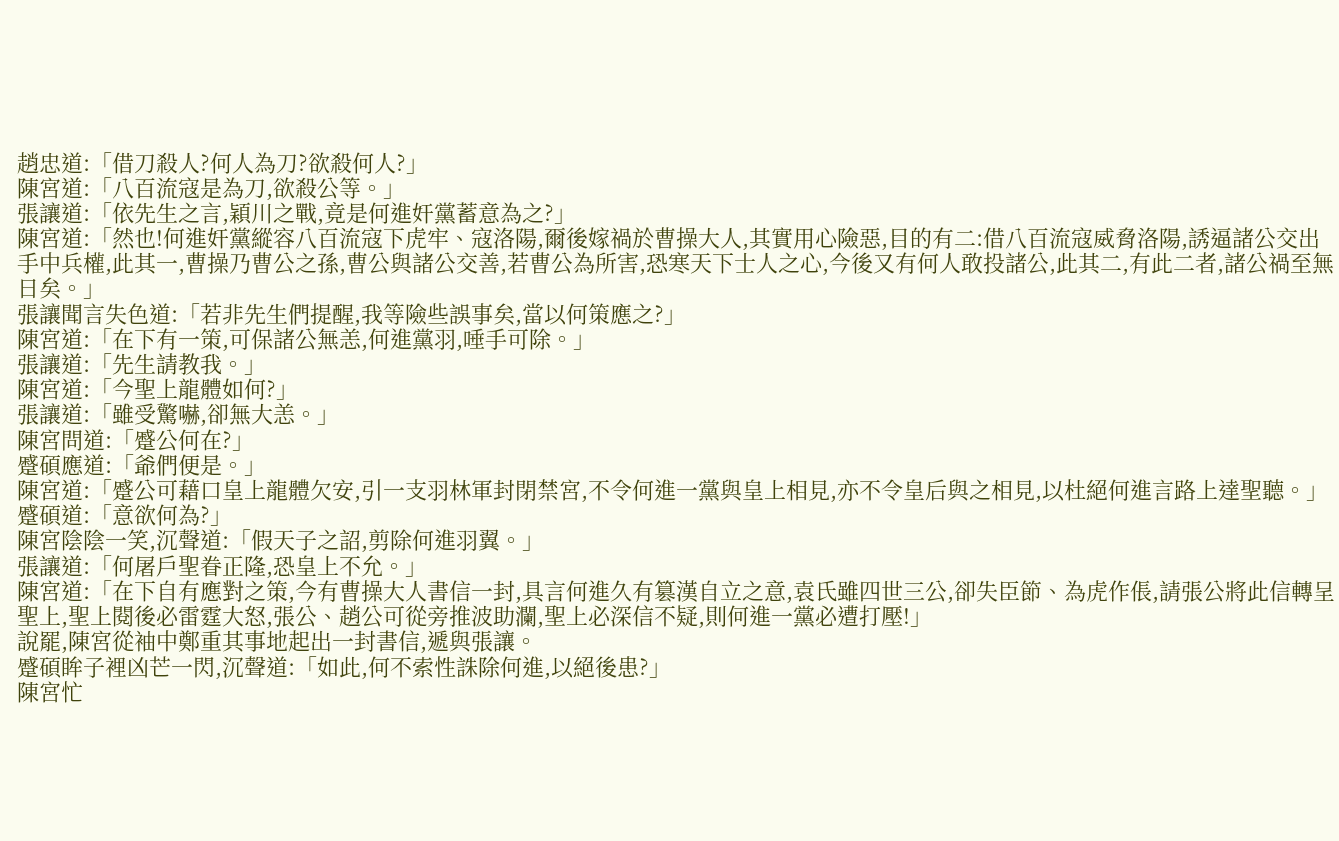趙忠道:「借刀殺人?何人為刀?欲殺何人?」
陳宮道:「八百流寇是為刀,欲殺公等。」
張讓道:「依先生之言,穎川之戰,竟是何進奸黨蓄意為之?」
陳宮道:「然也!何進奸黨縱容八百流寇下虎牢、寇洛陽,爾後嫁禍於曹操大人,其實用心險惡,目的有二:借八百流寇威脅洛陽,誘逼諸公交出手中兵權,此其一,曹操乃曹公之孫,曹公與諸公交善,若曹公為所害,恐寒天下士人之心,今後又有何人敢投諸公,此其二,有此二者,諸公禍至無日矣。」
張讓聞言失色道:「若非先生們提醒,我等險些誤事矣,當以何策應之?」
陳宮道:「在下有一策,可保諸公無恙,何進黨羽,唾手可除。」
張讓道:「先生請教我。」
陳宮道:「今聖上龍體如何?」
張讓道:「雖受驚嚇,卻無大恙。」
陳宮問道:「蹙公何在?」
蹙碩應道:「爺們便是。」
陳宮道:「蹙公可藉口皇上龍體欠安,引一支羽林軍封閉禁宮,不令何進一黨與皇上相見,亦不令皇后與之相見,以杜絕何進言路上達聖聽。」
蹙碩道:「意欲何為?」
陳宮陰陰一笑,沉聲道:「假天子之詔,剪除何進羽翼。」
張讓道:「何屠戶聖眷正隆,恐皇上不允。」
陳宮道:「在下自有應對之策,今有曹操大人書信一封,具言何進久有篡漢自立之意,袁氏雖四世三公,卻失臣節、為虎作倀,請張公將此信轉呈聖上,聖上閱後必雷霆大怒,張公、趙公可從旁推波助瀾,聖上必深信不疑,則何進一黨必遭打壓!」
說罷,陳宮從袖中鄭重其事地起出一封書信,遞與張讓。
蹙碩眸子裡凶芒一閃,沉聲道:「如此,何不索性誅除何進,以絕後患?」
陳宮忙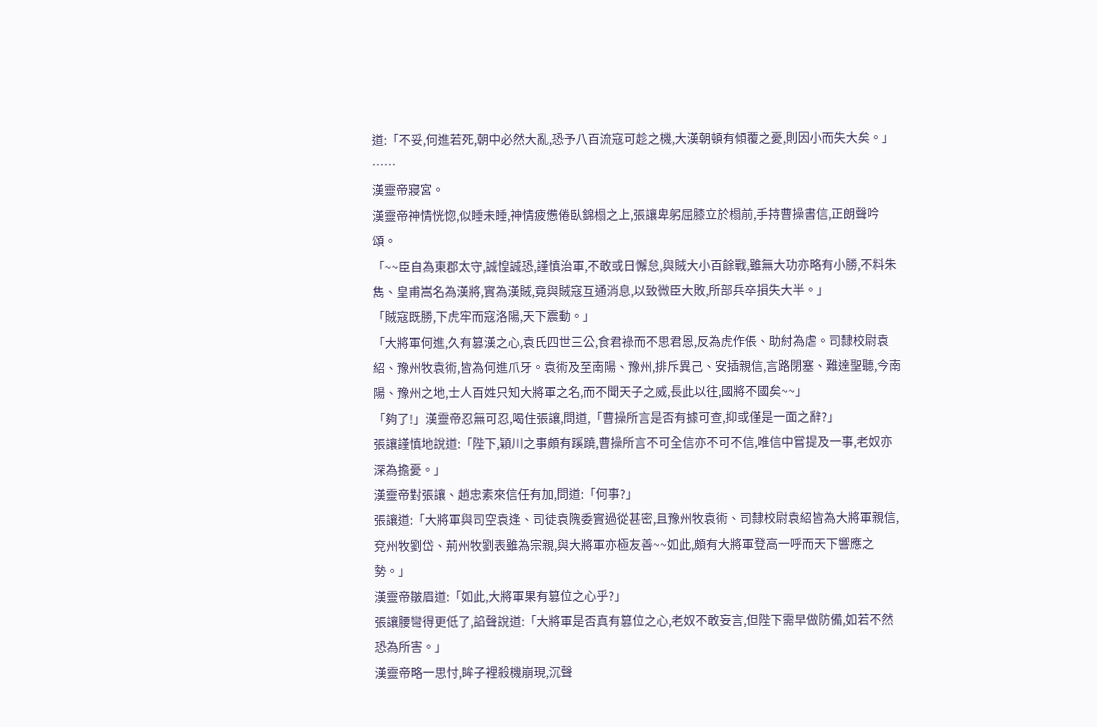道:「不妥,何進若死,朝中必然大亂,恐予八百流寇可趁之機,大漢朝頓有傾覆之憂,則因小而失大矣。」
……
漢靈帝寢宮。
漢靈帝神情恍惚,似睡未睡,神情疲憊倦臥錦榻之上,張讓卑躬屈膝立於榻前,手持曹操書信,正朗聲吟頌。
「~~臣自為東郡太守,誠惶誠恐,謹慎治軍,不敢或日懈怠,與賊大小百餘戰,雖無大功亦略有小勝,不料朱雋、皇甫嵩名為漢將,實為漢賊,竟與賊寇互通消息,以致微臣大敗,所部兵卒損失大半。」
「賊寇既勝,下虎牢而寇洛陽,天下震動。」
「大將軍何進,久有篡漢之心,袁氏四世三公,食君祿而不思君恩,反為虎作倀、助紂為虐。司隸校尉袁紹、豫州牧袁術,皆為何進爪牙。袁術及至南陽、豫州,排斥異己、安插親信,言路閉塞、難達聖聽,今南陽、豫州之地,士人百姓只知大將軍之名,而不聞天子之威,長此以往,國將不國矣~~」
「夠了!」漢靈帝忍無可忍,喝住張讓,問道,「曹操所言是否有據可查,抑或僅是一面之辭?」
張讓謹慎地說道:「陛下,穎川之事頗有蹊蹺,曹操所言不可全信亦不可不信,唯信中嘗提及一事,老奴亦深為擔憂。」
漢靈帝對張讓、趙忠素來信任有加,問道:「何事?」
張讓道:「大將軍與司空袁逢、司徒袁隗委實過從甚密,且豫州牧袁術、司隸校尉袁紹皆為大將軍親信,兗州牧劉岱、荊州牧劉表雖為宗親,與大將軍亦極友善~~如此,頗有大將軍登高一呼而天下響應之勢。」
漢靈帝皺眉道:「如此,大將軍果有篡位之心乎?」
張讓腰彎得更低了,諂聲說道:「大將軍是否真有篡位之心,老奴不敢妄言,但陛下需早做防備,如若不然恐為所害。」
漢靈帝略一思忖,眸子裡殺機崩現,沉聲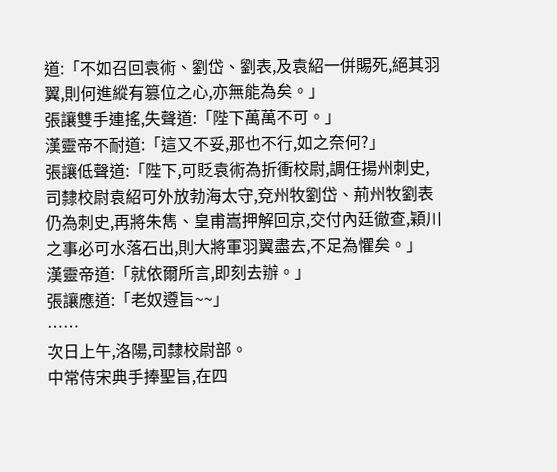道:「不如召回袁術、劉岱、劉表,及袁紹一併賜死,絕其羽翼,則何進縱有篡位之心,亦無能為矣。」
張讓雙手連搖,失聲道:「陛下萬萬不可。」
漢靈帝不耐道:「這又不妥,那也不行,如之奈何?」
張讓低聲道:「陛下,可貶袁術為折衝校尉,調任揚州刺史,司隸校尉袁紹可外放勃海太守,兗州牧劉岱、荊州牧劉表仍為刺史,再將朱雋、皇甫嵩押解回京,交付內廷徹查,穎川之事必可水落石出,則大將軍羽翼盡去,不足為懼矣。」
漢靈帝道:「就依爾所言,即刻去辦。」
張讓應道:「老奴遵旨~~」
……
次日上午,洛陽,司隸校尉部。
中常侍宋典手捧聖旨,在四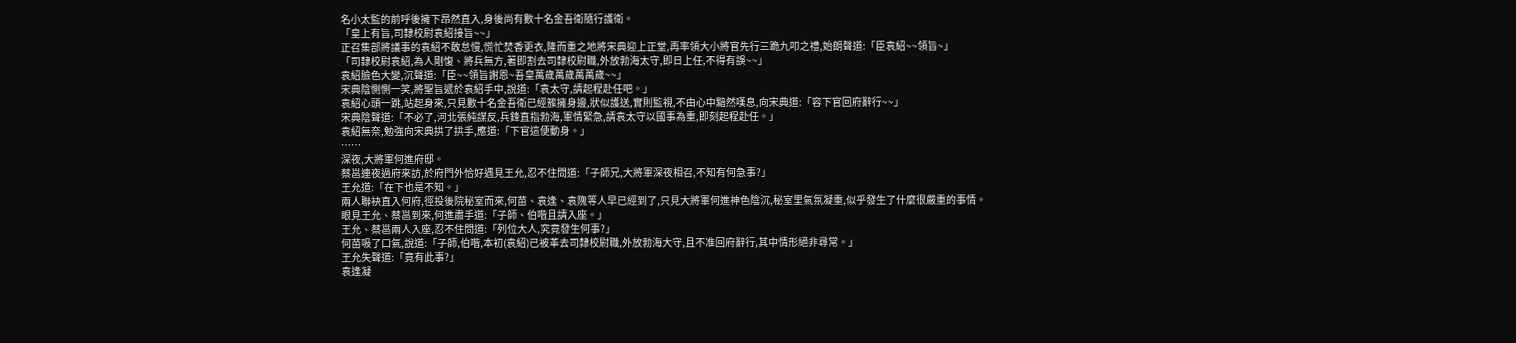名小太監的前呼後擁下昂然直入,身後尚有數十名金吾衛隨行護衛。
「皇上有旨,司隸校尉袁紹接旨~~」
正召集部將議事的袁紹不敢怠慢,慌忙焚香更衣,隆而重之地將宋典迎上正堂,再率領大小將官先行三跪九叩之禮,始朗聲道:「臣袁紹~~領旨~」
「司隸校尉袁紹,為人剛愎、將兵無方,著即割去司隸校尉職,外放勃海太守,即日上任,不得有誤~~」
袁紹臉色大變,沉聲道:「臣~~領旨謝恩~吾皇萬歲萬歲萬萬歲~~」
宋典陰惻惻一笑,將聖旨遞於袁紹手中,說道:「袁太守,請起程赴任吧。」
袁紹心頭一跳,站起身來,只見數十名金吾衛已經簇擁身邊,狀似護送,實則監視,不由心中黯然嘆息,向宋典道:「容下官回府辭行~~」
宋典陰聲道:「不必了,河北張純謀反,兵鋒直指勃海,軍情緊急,請袁太守以國事為重,即刻起程赴任。」
袁紹無奈,勉強向宋典拱了拱手,應道:「下官這便動身。」
……
深夜,大將軍何進府邸。
蔡邕連夜過府來訪,於府門外恰好遇見王允,忍不住問道:「子師兄,大將軍深夜相召,不知有何急事?」
王允道:「在下也是不知。」
兩人聯袂直入何府,徑投後院秘室而來,何苗、袁逢、袁隗等人早已經到了,只見大將軍何進神色陰沉,秘室里氣氛凝重,似乎發生了什麼很嚴重的事情。
眼見王允、蔡邕到來,何進肅手道:「子師、伯喈且請入座。」
王允、蔡邕兩人入座,忍不住問道:「列位大人,究竟發生何事?」
何苗吸了口氣,說道:「子師,伯喈,本初(袁紹)已被革去司隸校尉職,外放勃海大守,且不准回府辭行,其中情形絕非尋常。」
王允失聲道:「竟有此事?」
袁逢凝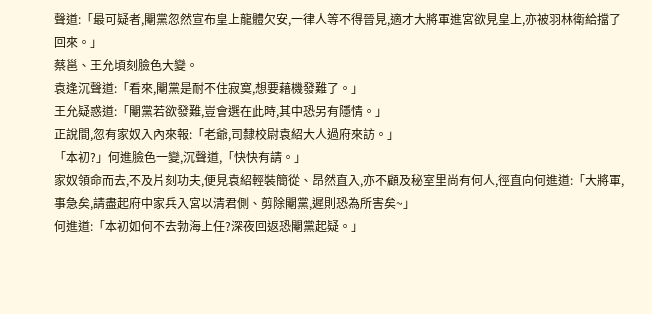聲道:「最可疑者,閹黨忽然宣布皇上龍體欠安,一律人等不得晉見,適才大將軍進宮欲見皇上,亦被羽林衛給擋了回來。」
蔡邕、王允頃刻臉色大變。
袁逢沉聲道:「看來,閹黨是耐不住寂寞,想要藉機發難了。」
王允疑惑道:「閹黨若欲發難,豈會選在此時,其中恐另有隱情。」
正說間,忽有家奴入內來報:「老爺,司隸校尉袁紹大人過府來訪。」
「本初?」何進臉色一變,沉聲道,「快快有請。」
家奴領命而去,不及片刻功夫,便見袁紹輕裝簡從、昂然直入,亦不顧及秘室里尚有何人,徑直向何進道:「大將軍,事急矣,請盡起府中家兵入宮以清君側、剪除閹黨,遲則恐為所害矣~」
何進道:「本初如何不去勃海上任?深夜回返恐閹黨起疑。」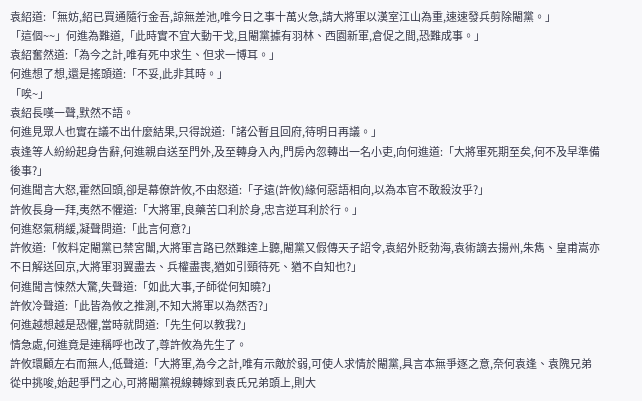袁紹道:「無妨,紹已買通隨行金吾,諒無差池,唯今日之事十萬火急,請大將軍以漢室江山為重,速速發兵剪除閹黨。」
「這個~~」何進為難道,「此時實不宜大動干戈,且閹黨據有羽林、西園新軍,倉促之間,恐難成事。」
袁紹奮然道:「為今之計,唯有死中求生、但求一博耳。」
何進想了想,還是搖頭道:「不妥,此非其時。」
「唉~」
袁紹長嘆一聲,默然不語。
何進見眾人也實在議不出什麼結果,只得說道:「諸公暫且回府,待明日再議。」
袁逢等人紛紛起身告辭,何進親自送至門外,及至轉身入內,門房內忽轉出一名小吏,向何進道:「大將軍死期至矣,何不及早準備後事?」
何進聞言大怒,霍然回頭,卻是幕僚許攸,不由怒道:「子遠(許攸)緣何惡語相向,以為本官不敢殺汝乎?」
許攸長身一拜,夷然不懼道:「大將軍,良藥苦口利於身,忠言逆耳利於行。」
何進怒氣稍緩,凝聲問道:「此言何意?」
許攸道:「攸料定閹黨已禁宮闈,大將軍言路已然難達上聽,閹黨又假傳天子詔令,袁紹外貶勃海,袁術謫去揚州,朱雋、皇甫嵩亦不日解送回京,大將軍羽翼盡去、兵權盡喪,猶如引頸待死、猶不自知也?」
何進聞言悚然大驚,失聲道:「如此大事,子師從何知曉?」
許攸冷聲道:「此皆為攸之推測,不知大將軍以為然否?」
何進越想越是恐懼,當時就問道:「先生何以教我?」
情急處,何進竟是連稱呼也改了,尊許攸為先生了。
許攸環顧左右而無人,低聲道:「大將軍,為今之計,唯有示敵於弱,可使人求情於閹黨,具言本無爭逐之意,奈何袁逢、袁隗兄弟從中挑唆,始起爭鬥之心,可將閹黨視線轉嫁到袁氏兄弟頭上,則大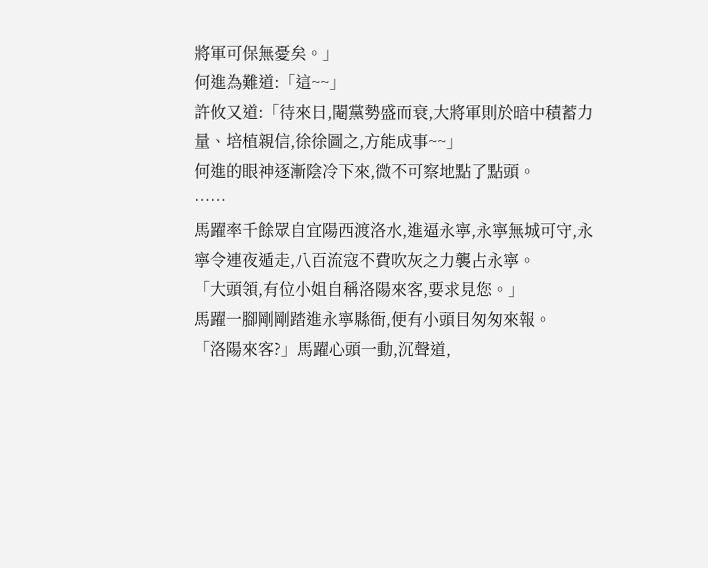將軍可保無憂矣。」
何進為難道:「這~~」
許攸又道:「待來日,閹黨勢盛而衰,大將軍則於暗中積蓄力量、培植親信,徐徐圖之,方能成事~~」
何進的眼神逐漸陰冷下來,微不可察地點了點頭。
……
馬躍率千餘眾自宜陽西渡洛水,進逼永寧,永寧無城可守,永寧令連夜遁走,八百流寇不費吹灰之力襲占永寧。
「大頭領,有位小姐自稱洛陽來客,要求見您。」
馬躍一腳剛剛踏進永寧縣衙,便有小頭目匆匆來報。
「洛陽來客?」馬躍心頭一動,沉聲道,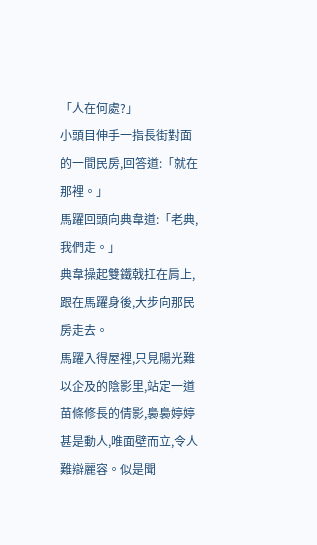「人在何處?」
小頭目伸手一指長街對面的一間民房,回答道:「就在那裡。」
馬躍回頭向典韋道:「老典,我們走。」
典韋操起雙鐵戟扛在肩上,跟在馬躍身後,大步向那民房走去。
馬躍入得屋裡,只見陽光難以企及的陰影里,站定一道苗條修長的倩影,裊裊婷婷甚是動人,唯面壁而立,令人難辯麗容。似是聞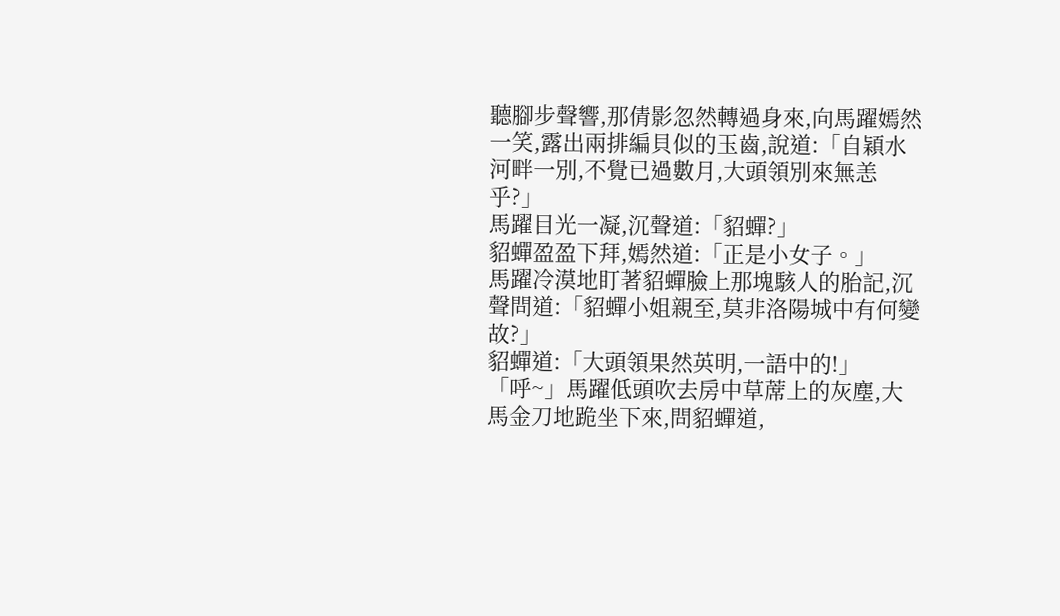聽腳步聲響,那倩影忽然轉過身來,向馬躍嫣然一笑,露出兩排編貝似的玉齒,說道:「自穎水河畔一別,不覺已過數月,大頭領別來無恙乎?」
馬躍目光一凝,沉聲道:「貂蟬?」
貂蟬盈盈下拜,嫣然道:「正是小女子。」
馬躍冷漠地盯著貂蟬臉上那塊駭人的胎記,沉聲問道:「貂蟬小姐親至,莫非洛陽城中有何變故?」
貂蟬道:「大頭領果然英明,一語中的!」
「呼~」馬躍低頭吹去房中草蓆上的灰塵,大馬金刀地跪坐下來,問貂蟬道,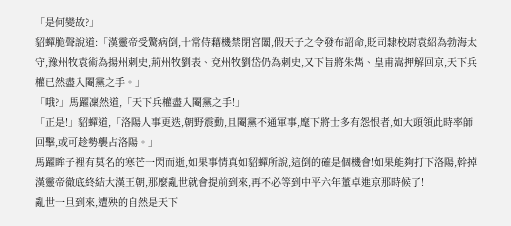「是何變故?」
貂蟬脆聲說道:「漢靈帝受驚病倒,十常侍藉機禁閉宮闈,假天子之令發布詔命,貶司隸校尉袁紹為勃海太守,豫州牧袁術為揚州刺史,荊州牧劉表、兗州牧劉岱仍為刺史,又下旨將朱雋、皇甫嵩押解回京,天下兵權已然盡入閹黨之手。」
「哦?」馬躍凜然道,「天下兵權盡入閹黨之手!」
「正是!」貂蟬道,「洛陽人事更迭,朝野震動,且閹黨不通軍事,麾下將士多有怨恨者,如大頭領此時率師回擊,或可趁勢襲占洛陽。」
馬躍眸子裡有莫名的寒芒一閃而逝,如果事情真如貂蟬所說,這倒的確是個機會!如果能夠打下洛陽,幹掉漢靈帝徹底終結大漢王朝,那麼亂世就會提前到來,再不必等到中平六年董卓進京那時候了!
亂世一旦到來,遭殃的自然是天下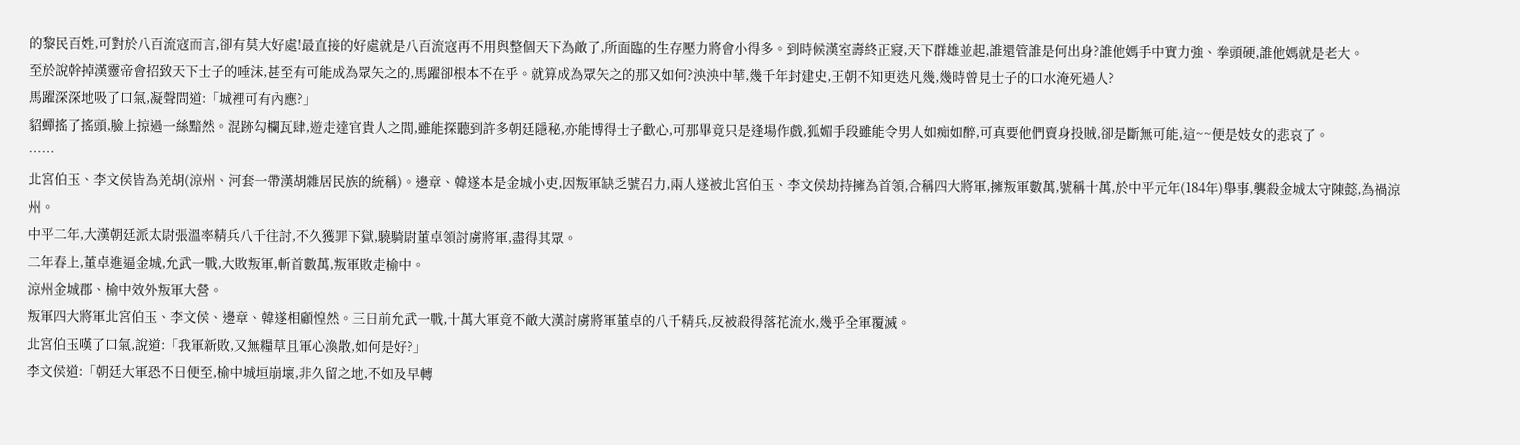的黎民百姓,可對於八百流寇而言,卻有莫大好處!最直接的好處就是八百流寇再不用與整個天下為敵了,所面臨的生存壓力將會小得多。到時候漢室壽終正寢,天下群雄並起,誰還管誰是何出身?誰他媽手中實力強、拳頭硬,誰他媽就是老大。
至於說幹掉漢靈帝會招致天下士子的唾沫,甚至有可能成為眾矢之的,馬躍卻根本不在乎。就算成為眾矢之的那又如何?泱泱中華,幾千年封建史,王朝不知更迭凡幾,幾時曾見士子的口水淹死過人?
馬躍深深地吸了口氣,凝聲問道:「城裡可有內應?」
貂蟬搖了搖頭,臉上掠過一絲黯然。混跡勾欄瓦肆,遊走達官貴人之間,雖能探聽到許多朝廷隱秘,亦能博得士子歡心,可那畢竟只是逢場作戲,狐媚手段雖能令男人如痴如醉,可真要他們賣身投賊,卻是斷無可能,這~~便是妓女的悲哀了。
……
北宮伯玉、李文侯皆為羌胡(涼州、河套一帶漢胡雜居民族的統稱)。邊章、韓遂本是金城小吏,因叛軍缺乏號召力,兩人遂被北宮伯玉、李文侯劫持擁為首領,合稱四大將軍,擁叛軍數萬,號稱十萬,於中平元年(184年)舉事,襲殺金城太守陳懿,為禍涼州。
中平二年,大漢朝廷派太尉張溫率精兵八千往討,不久獲罪下獄,驍騎尉董卓領討虜將軍,盡得其眾。
二年春上,董卓進逼金城,允武一戰,大敗叛軍,斬首數萬,叛軍敗走榆中。
涼州金城郡、榆中效外叛軍大營。
叛軍四大將軍北宮伯玉、李文侯、邊章、韓遂相顧惶然。三日前允武一戰,十萬大軍竟不敵大漢討虜將軍董卓的八千精兵,反被殺得落花流水,幾乎全軍覆滅。
北宮伯玉嘆了口氣,說道:「我軍新敗,又無糧草且軍心渙散,如何是好?」
李文侯道:「朝廷大軍恐不日便至,榆中城垣崩壞,非久留之地,不如及早轉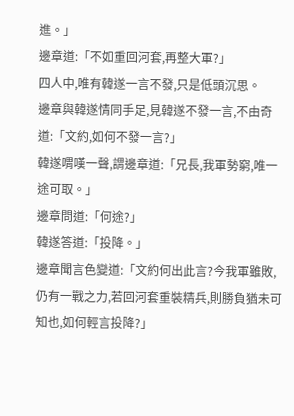進。」
邊章道:「不如重回河套,再整大軍?」
四人中,唯有韓遂一言不發,只是低頭沉思。
邊章與韓遂情同手足,見韓遂不發一言,不由奇道:「文約,如何不發一言?」
韓遂喟嘆一聲,謂邊章道:「兄長,我軍勢窮,唯一途可取。」
邊章問道:「何途?」
韓遂答道:「投降。」
邊章聞言色變道:「文約何出此言?今我軍雖敗,仍有一戰之力,若回河套重裝精兵,則勝負猶未可知也,如何輕言投降?」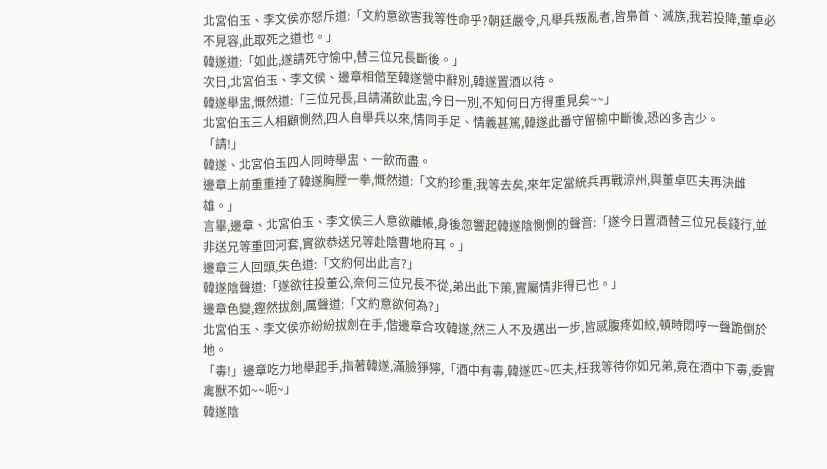北宮伯玉、李文侯亦怒斥道:「文約意欲害我等性命乎?朝廷嚴令,凡舉兵叛亂者,皆梟首、滅族,我若投降,董卓必不見容,此取死之道也。」
韓遂道:「如此,遂請死守愉中,替三位兄長斷後。」
次日,北宮伯玉、李文侯、邊章相偕至韓遂營中辭別,韓遂置酒以待。
韓遂舉盅,慨然道:「三位兄長,且請滿飲此盅,今日一別,不知何日方得重見矣~~」
北宮伯玉三人相顧惻然,四人自舉兵以來,情同手足、情義甚篤,韓遂此番守留榆中斷後,恐凶多吉少。
「請!」
韓遂、北宮伯玉四人同時舉盅、一飲而盡。
邊章上前重重捶了韓遂胸膛一拳,慨然道:「文約珍重,我等去矣,來年定當統兵再戰涼州,與董卓匹夫再決雌雄。」
言畢,邊章、北宮伯玉、李文侯三人意欲離帳,身後忽響起韓遂陰惻惻的聲音:「遂今日置酒替三位兄長錢行,並非送兄等重回河套,實欲恭送兄等赴陰曹地府耳。」
邊章三人回頭,失色道:「文約何出此言?」
韓遂陰聲道:「遂欲往投董公,奈何三位兄長不從,弟出此下策,實屬情非得已也。」
邊章色變,鏗然拔劍,厲聲道:「文約意欲何為?」
北宮伯玉、李文侯亦紛紛拔劍在手,偕邊章合攻韓遂,然三人不及邁出一步,皆感腹疼如絞,頓時悶哼一聲跪倒於地。
「毒!」邊章吃力地舉起手,指著韓遂,滿臉猙獰,「酒中有毒,韓遂匹~匹夫,枉我等待你如兄弟,竟在酒中下毒,委實禽獸不如~~呃~」
韓遂陰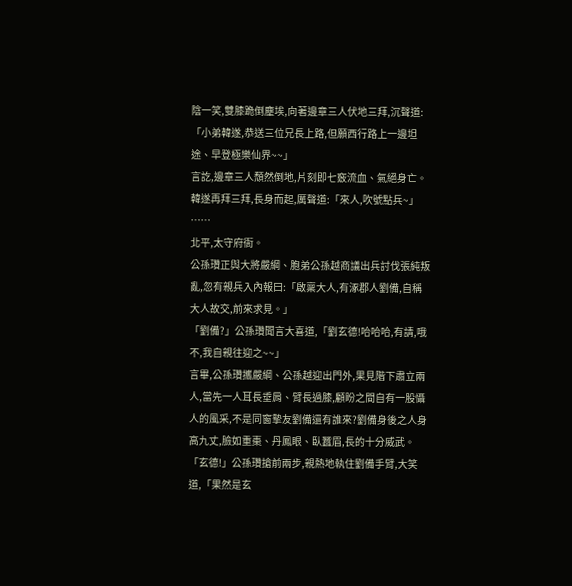陰一笑,雙膝跪倒塵埃,向著邊章三人伏地三拜,沉聲道:「小弟韓遂,恭送三位兄長上路,但願西行路上一邊坦途、早登極樂仙界~~」
言訖,邊章三人頹然倒地,片刻即七竅流血、氣絕身亡。
韓遂再拜三拜,長身而起,厲聲道:「來人,吹號點兵~」
……
北平,太守府衙。
公孫瓚正與大將嚴綱、胞弟公孫越商議出兵討伐張純叛亂,忽有親兵入內報曰:「啟稟大人,有涿郡人劉備,自稱大人故交,前來求見。」
「劉備?」公孫瓚聞言大喜道,「劉玄德!哈哈哈,有請,哦不,我自親往迎之~~」
言畢,公孫瓚攜嚴綱、公孫越迎出門外,果見階下肅立兩人,當先一人耳長垂肩、臂長過膝,顧盼之間自有一股懾人的風采,不是同窗摯友劉備還有誰來?劉備身後之人身高九丈,臉如重棗、丹鳳眼、臥蠶眉,長的十分威武。
「玄德!」公孫瓚搶前兩步,親熱地執住劉備手臂,大笑道,「果然是玄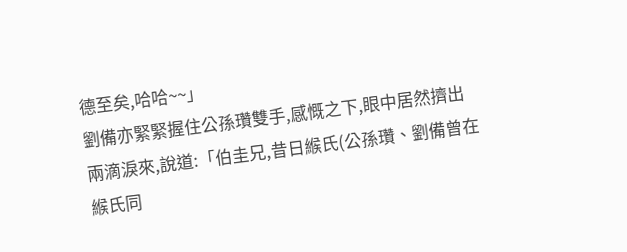德至矣,哈哈~~」
劉備亦緊緊握住公孫瓚雙手,感慨之下,眼中居然擠出兩滴淚來,說道:「伯圭兄,昔日緱氏(公孫瓚、劉備曾在緱氏同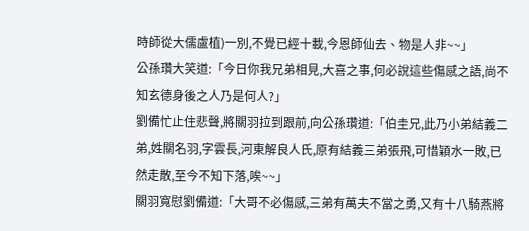時師從大儒盧植)一別,不覺已經十載,今恩師仙去、物是人非~~」
公孫瓚大笑道:「今日你我兄弟相見,大喜之事,何必說這些傷感之語,尚不知玄德身後之人乃是何人?」
劉備忙止住悲聲,將關羽拉到跟前,向公孫瓚道:「伯圭兄,此乃小弟結義二弟,姓關名羽,字雲長,河東解良人氏,原有結義三弟張飛,可惜穎水一敗,已然走散,至今不知下落,唉~~」
關羽寬慰劉備道:「大哥不必傷感,三弟有萬夫不當之勇,又有十八騎燕將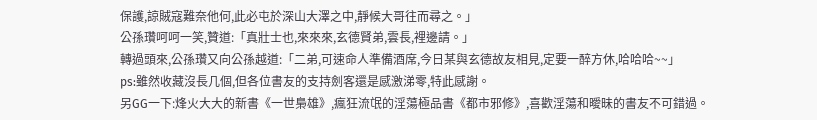保護,諒賊寇難奈他何,此必屯於深山大澤之中,靜候大哥往而尋之。」
公孫瓚呵呵一笑,贊道:「真壯士也,來來來,玄德賢弟,雲長,裡邊請。」
轉過頭來,公孫瓚又向公孫越道:「二弟,可速命人準備酒席,今日某與玄德故友相見,定要一醉方休,哈哈哈~~」
ps:雖然收藏沒長几個,但各位書友的支持劍客還是感激涕零,特此感謝。
另GG一下:烽火大大的新書《一世梟雄》,瘋狂流氓的淫蕩極品書《都市邪修》,喜歡淫蕩和曖昧的書友不可錯過。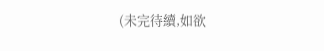(未完待續,如欲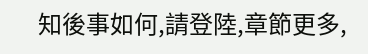知後事如何,請登陸,章節更多,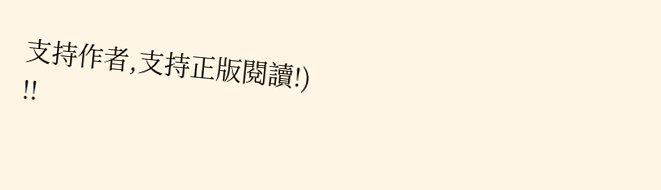支持作者,支持正版閱讀!)
!!